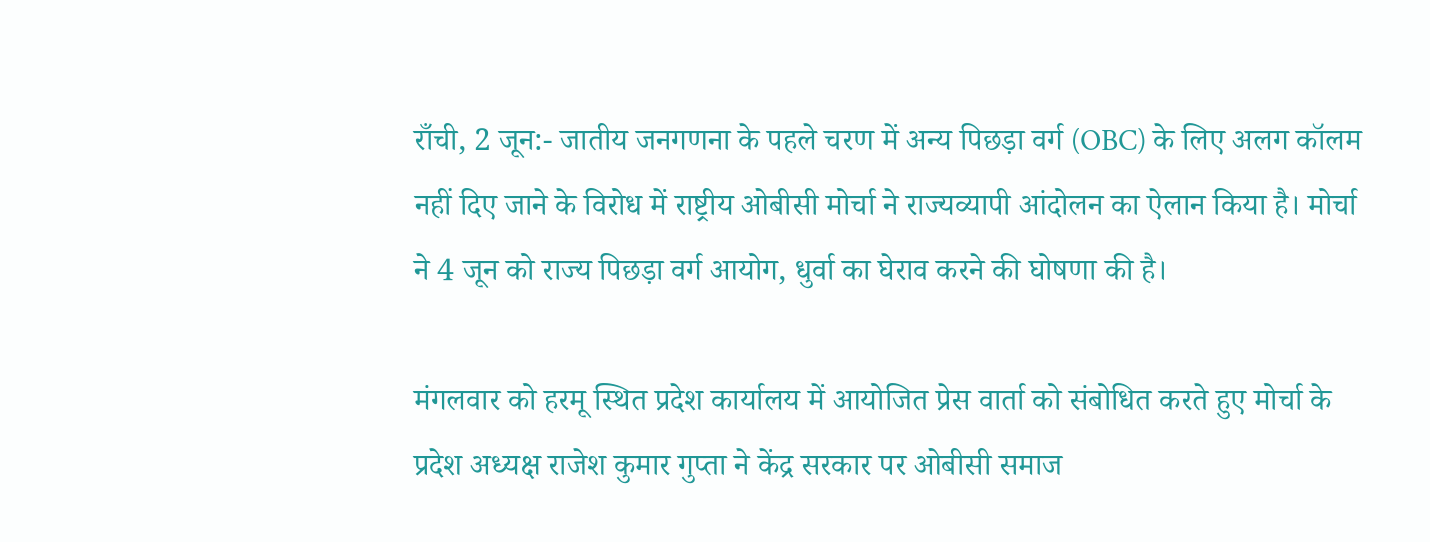राँची, 2 जून:- जातीय जनगणना के पहले चरण में अन्य पिछड़ा वर्ग (OBC) के लिए अलग कॉलम नहीं दिए जाने के विरोध में राष्ट्रीय ओबीसी मोर्चा ने राज्यव्यापी आंदोलन का ऐलान किया है। मोर्चा ने 4 जून को राज्य पिछड़ा वर्ग आयोग, धुर्वा का घेराव करने की घोषणा की है।

मंगलवार को हरमू स्थित प्रदेश कार्यालय में आयोजित प्रेस वार्ता को संबोधित करते हुए मोर्चा के प्रदेश अध्यक्ष राजेश कुमार गुप्ता ने केंद्र सरकार पर ओबीसी समाज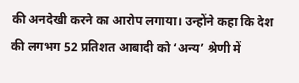की अनदेखी करने का आरोप लगाया। उन्होंने कहा कि देश की लगभग 52 प्रतिशत आबादी को ‘अन्य’ श्रेणी में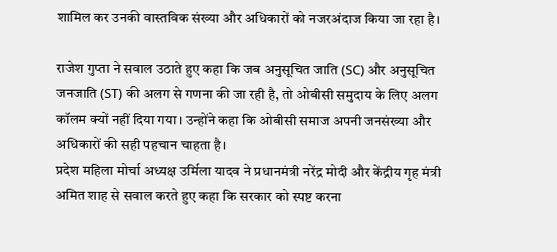शामिल कर उनकी वास्तविक संख्या और अधिकारों को नजरअंदाज किया जा रहा है।

राजेश गुप्ता ने सवाल उठाते हुए कहा कि जब अनुसूचित जाति (SC) और अनुसूचित जनजाति (ST) की अलग से गणना की जा रही है, तो ओबीसी समुदाय के लिए अलग कॉलम क्यों नहीं दिया गया। उन्होंने कहा कि ओबीसी समाज अपनी जनसंख्या और अधिकारों की सही पहचान चाहता है।
प्रदेश महिला मोर्चा अध्यक्ष उर्मिला यादव ने प्रधानमंत्री नरेंद्र मोदी और केंद्रीय गृह मंत्री अमित शाह से सवाल करते हुए कहा कि सरकार को स्पष्ट करना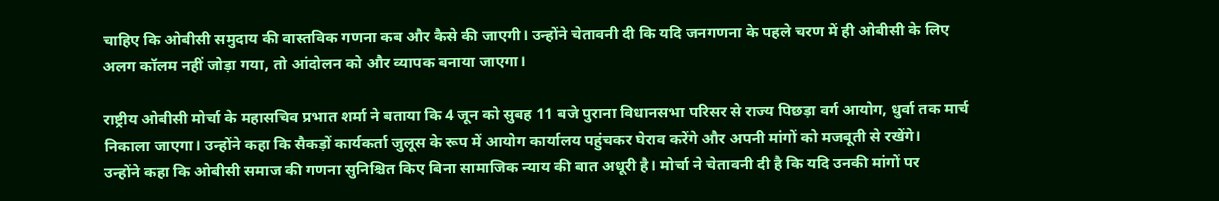चाहिए कि ओबीसी समुदाय की वास्तविक गणना कब और कैसे की जाएगी। उन्होंने चेतावनी दी कि यदि जनगणना के पहले चरण में ही ओबीसी के लिए अलग कॉलम नहीं जोड़ा गया, तो आंदोलन को और व्यापक बनाया जाएगा।

राष्ट्रीय ओबीसी मोर्चा के महासचिव प्रभात शर्मा ने बताया कि 4 जून को सुबह 11 बजे पुराना विधानसभा परिसर से राज्य पिछड़ा वर्ग आयोग, धुर्वा तक मार्च निकाला जाएगा। उन्होंने कहा कि सैकड़ों कार्यकर्ता जुलूस के रूप में आयोग कार्यालय पहुंचकर घेराव करेंगे और अपनी मांगों को मजबूती से रखेंगे।
उन्होंने कहा कि ओबीसी समाज की गणना सुनिश्चित किए बिना सामाजिक न्याय की बात अधूरी है। मोर्चा ने चेतावनी दी है कि यदि उनकी मांगों पर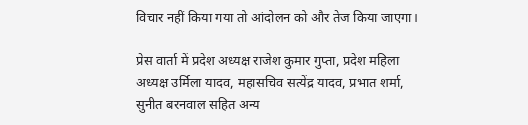विचार नहीं किया गया तो आंदोलन को और तेज किया जाएगा।

प्रेस वार्ता में प्रदेश अध्यक्ष राजेश कुमार गुप्ता, प्रदेश महिला अध्यक्ष उर्मिला यादव, महासचिव सत्येंद्र यादव, प्रभात शर्मा, सुनीत बरनवाल सहित अन्य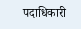पदाधिकारी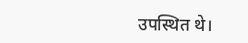उपस्थित थे।